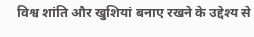विश्व शांति और खुशियां बनाए रखने के उद्देश्य से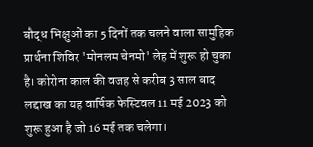बौद्ध भिक्षुओं का 5 दिनों तक चलने वाला सामुहिक प्रार्थना शिविर 'मोनलम चेनमो' लेह में शुरू हो चुका है। कोरोना काल की वजह से करीब 3 साल बाद लद्दाख का यह वार्षिक फेस्टिवल 11 मई 2023 को शुरू हुआ है जो 16 मई तक चलेगा।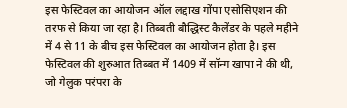इस फेस्टिवल का आयोजन ऑल लद्दाख गोंपा एसोसिएशन की तरफ से किया जा रहा है। तिब्बती बौद्धिस्ट कैलेंडर के पहले महीने में 4 से 11 के बीच इस फेस्टिवल का आयोजन होता है। इस फेस्टिवल की शुरुआत तिब्बत में 1409 में सॉन्ग खापा ने की थी, जो गेलुक परंपरा के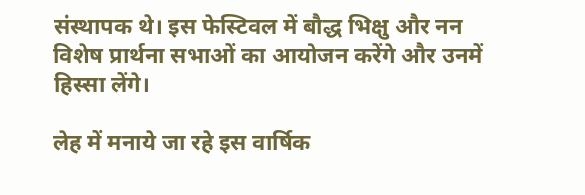संस्थापक थे। इस फेस्टिवल में बौद्ध भिक्षु और नन विशेष प्रार्थना सभाओं का आयोजन करेंगे और उनमें हिस्सा लेंगे।

लेह में मनाये जा रहे इस वार्षिक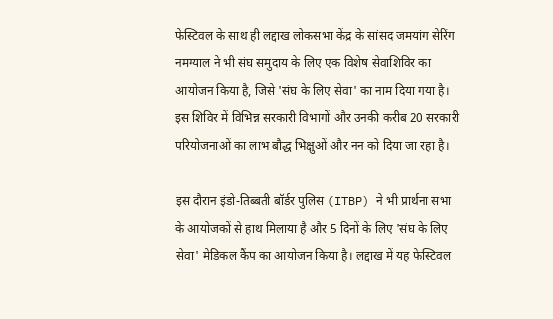फेस्टिवल के साथ ही लद्दाख लोकसभा केंद्र के सांसद जमयांग सेरिंग नमग्याल ने भी संघ समुदाय के लिए एक विशेष सेवाशिविर का आयोजन किया है, जिसे 'संघ के लिए सेवा' का नाम दिया गया है। इस शिविर में विभिन्न सरकारी विभागों और उनकी करीब 20 सरकारी परियोजनाओं का लाभ बौद्ध भिक्षुओं और नन को दिया जा रहा है।

इस दौरान इंडो-तिब्बती बॉर्डर पुलिस (ITBP) ने भी प्रार्थना सभा के आयोजकों से हाथ मिलाया है और 5 दिनों के लिए 'संघ के लिए सेवा' मेडिकल कैंप का आयोजन किया है। लद्दाख में यह फेस्टिवल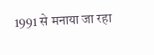1991 से मनाया जा रहा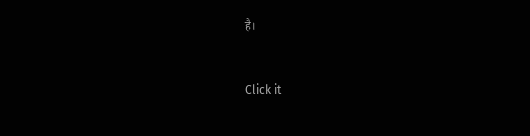है।



Click it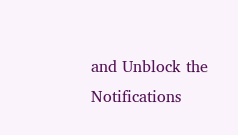and Unblock the Notifications